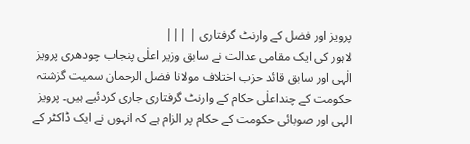پرویز اور فضل کے وارنٹ گرفتاری | |||
لاہور کی ایک مقامی عدالت نے سابق وزیر اعلٰی پنجاب چودھری پرویز الٰہی اور سابق قائد حزب اختلاف مولانا فضل الرحمان سمیت گزشتہ حکومت کے چنداعلٰی حکام کے وارنٹ گرفتاری جاری کردئیے ہیں۔ پرویز الہی اور صوبائی حکومت کے حکام پر الزام ہے کہ انہوں نے ایک ڈاکٹر کے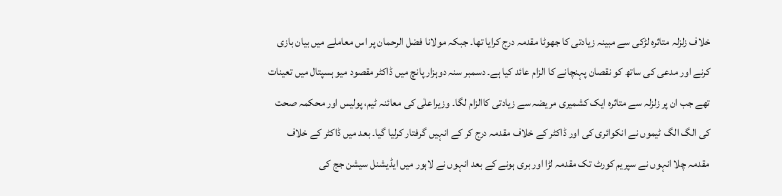خلاف زلزلہ متاثرہ لڑکی سے مبینہ زیادتی کا جھوٹا مقدمہ درج کرایا تھا۔ جبکہ مولانا فضل الرحمان پر اس معاملے میں بیان بازی کرنے اور مدعی کی ساتھ کو نقصان پہنچانے کا الزام عائد کیا ہے۔ دسمبر سنہ دوہزار پانچ میں ڈاکٹر مقصود میو ہسپتال میں تعینات تھے جب ان پر زلزلہ سے متاثرہ ایک کشمیری مریضہ سے زیادتی کاالزام لگا۔ وزیراعلٰی کی معائنہ ٹیم، پولیس اور محکمہ صحت کی الگ الگ ٹیموں نے انکوائری کی اور ڈاکٹر کے خلاف مقدمہ درج کر کے انہیں گرفتار کرلیا گیا۔ بعد میں ڈاکٹر کے خلاف مقدمہ چلا انہوں نے سپریم کورٹ تک مقدمہ لڑا اور بری ہونے کے بعد انہوں نے لاہور میں ایڈیشنل سیشن جج کی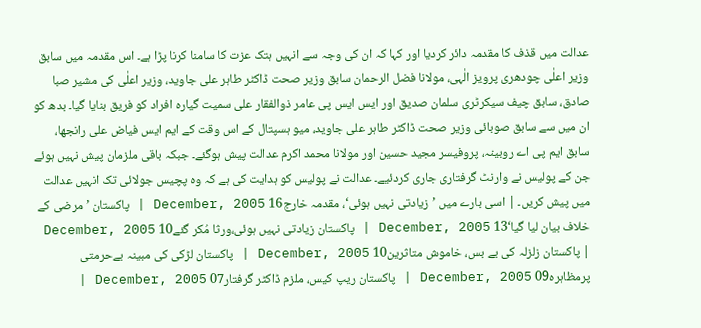عدالت میں قذف کا مقدمہ دائر کردیا اور کہا کہ ان کی وجہ سے انہیں ہتک عزت کا سامنا کرنا پڑا ہے۔ اس مقدمہ میں سابق وزیر اعلٰی چودھری پرویز الٰہی، مولانا فضل الرحمان سابق وزیر صحت ڈاکٹر طاہر علی جاوید، وزیر اعلٰی کی مشیر صبا صادق، سابق چیف سیکرٹری سلمان صدیق اور ایس ایس پی عامر ذوالفقار علی سمیت گیارہ افراد کو فریق بنایا گیا۔ بدھ کو ان میں سے سابق صوبائی وزیر صحت ڈاکٹر طاہر علی جاوید، میو ہسپتال کے اس وقت کے ایم ایس فیاض علی رانجھا، سابق ایم پی اے روبینہ، پروفیسر مجید حسین اور مولانا محمد اکرم عدالت پیش ہوگئے۔ جبکہ باقی ملزمان پیش نہیں ہوئے جن کے پولیس نے وارنٹ گرفتاری جاری کردئیے۔ عدالت نے پولیس کو ہدایت کی ہے کہ وہ پچیس جولائی تک انہیں عدالت میں پیش کریں۔ | اسی بارے میں ’زیادتی نہیں ہوئی‘، مقدمہ خارج16 December, 2005 | پاکستان ’مرضی کے خلاف بیان لیا گیا‘13 December, 2005 | پاکستان زیادتی نہیں ہوئی،ورثا مُکر گئے10 December, 2005 | پاکستان زلزلہ کی بے بس، خاموش متاثرین10 December, 2005 | پاکستان لڑکی کی مبینہ بےحرمتی پرمظاہرہ09 December, 2005 | پاکستان ریپ کیس، ملزم ڈاکٹر گرفتار07 December, 2005 |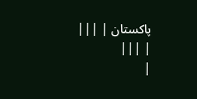پاکستان | |||
| |||
|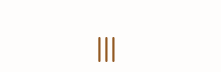|||